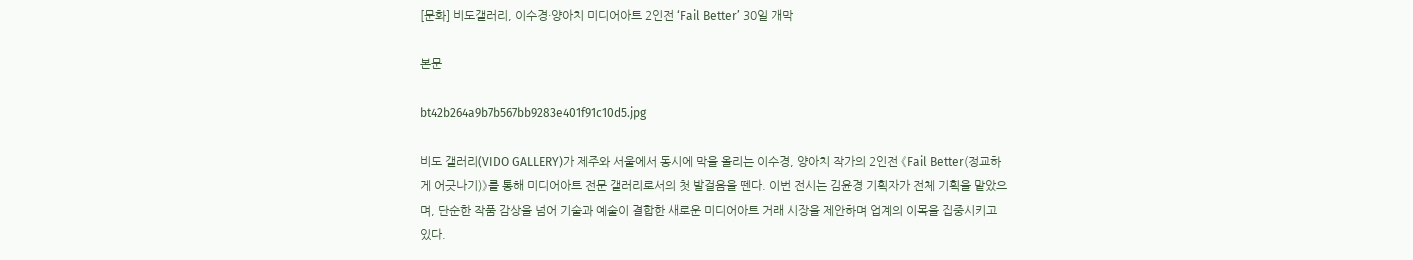[문화] 비도갤러리, 이수경·양아치 미디어아트 2인전 ‘Fail Better’ 30일 개막

본문

bt42b264a9b7b567bb9283e401f91c10d5.jpg

비도 갤러리(VIDO GALLERY)가 제주와 서울에서 동시에 막을 올리는 이수경, 양아치 작가의 2인전 《Fail Better(정교하게 어긋나기)》를 통해 미디어아트 전문 갤러리로서의 첫 발걸음을 뗀다. 이번 전시는 김윤경 기획자가 전체 기획을 맡았으며, 단순한 작품 감상을 넘어 기술과 예술이 결합한 새로운 미디어아트 거래 시장을 제안하며 업계의 이목을 집중시키고 있다.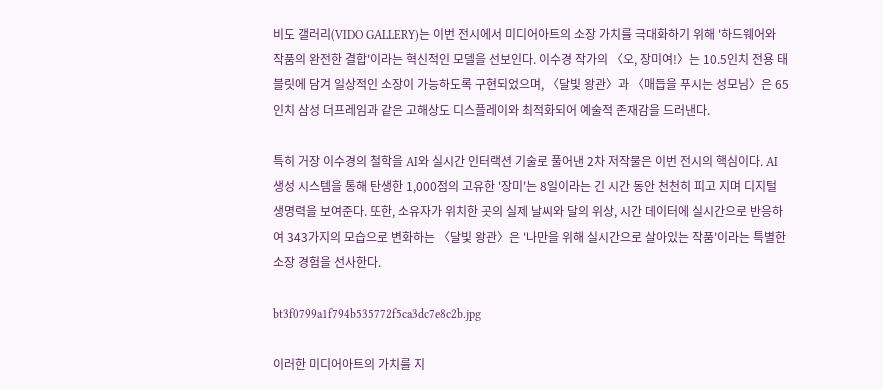비도 갤러리(VIDO GALLERY)는 이번 전시에서 미디어아트의 소장 가치를 극대화하기 위해 '하드웨어와 작품의 완전한 결합'이라는 혁신적인 모델을 선보인다. 이수경 작가의 〈오, 장미여!〉는 10.5인치 전용 태블릿에 담겨 일상적인 소장이 가능하도록 구현되었으며, 〈달빛 왕관〉과 〈매듭을 푸시는 성모님〉은 65인치 삼성 더프레임과 같은 고해상도 디스플레이와 최적화되어 예술적 존재감을 드러낸다.

특히 거장 이수경의 철학을 AI와 실시간 인터랙션 기술로 풀어낸 2차 저작물은 이번 전시의 핵심이다. AI 생성 시스템을 통해 탄생한 1,000점의 고유한 '장미'는 8일이라는 긴 시간 동안 천천히 피고 지며 디지털 생명력을 보여준다. 또한, 소유자가 위치한 곳의 실제 날씨와 달의 위상, 시간 데이터에 실시간으로 반응하여 343가지의 모습으로 변화하는 〈달빛 왕관〉은 '나만을 위해 실시간으로 살아있는 작품'이라는 특별한 소장 경험을 선사한다.

bt3f0799a1f794b535772f5ca3dc7e8c2b.jpg

이러한 미디어아트의 가치를 지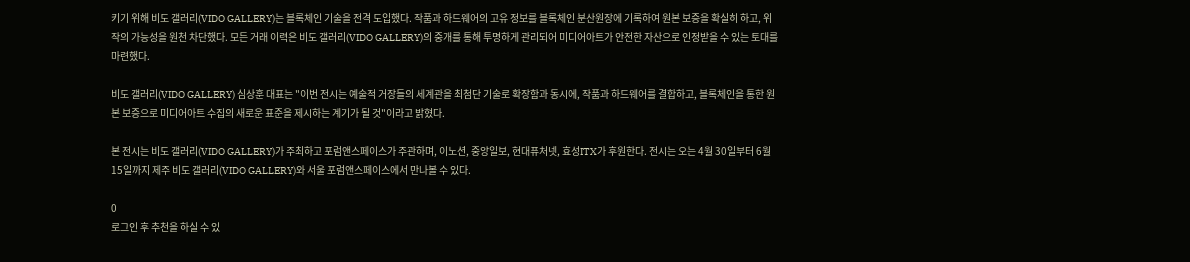키기 위해 비도 갤러리(VIDO GALLERY)는 블록체인 기술을 전격 도입했다. 작품과 하드웨어의 고유 정보를 블록체인 분산원장에 기록하여 원본 보증을 확실히 하고, 위작의 가능성을 원천 차단했다. 모든 거래 이력은 비도 갤러리(VIDO GALLERY)의 중개를 통해 투명하게 관리되어 미디어아트가 안전한 자산으로 인정받을 수 있는 토대를 마련했다.

비도 갤러리(VIDO GALLERY) 심상훈 대표는 "이번 전시는 예술적 거장들의 세계관을 최첨단 기술로 확장함과 동시에, 작품과 하드웨어를 결합하고, 블록체인을 통한 원본 보증으로 미디어아트 수집의 새로운 표준을 제시하는 계기가 될 것"이라고 밝혔다.

본 전시는 비도 갤러리(VIDO GALLERY)가 주최하고 포럼앤스페이스가 주관하며, 이노션, 중앙일보, 현대퓨처넷, 효성ITX가 후원한다. 전시는 오는 4월 30일부터 6월 15일까지 제주 비도 갤러리(VIDO GALLERY)와 서울 포럼앤스페이스에서 만나볼 수 있다.

0
로그인 후 추천을 하실 수 있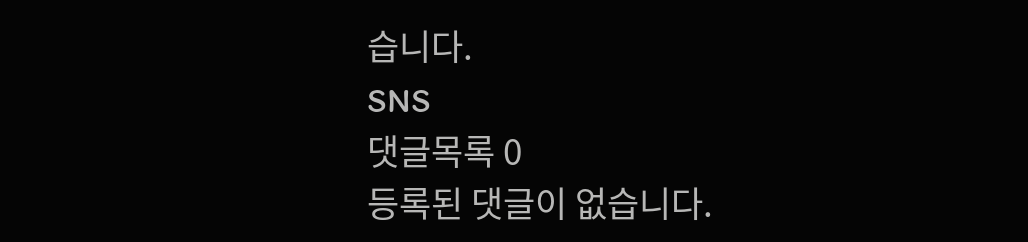습니다.
SNS
댓글목록 0
등록된 댓글이 없습니다.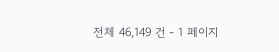전체 46,149 건 - 1 페이지